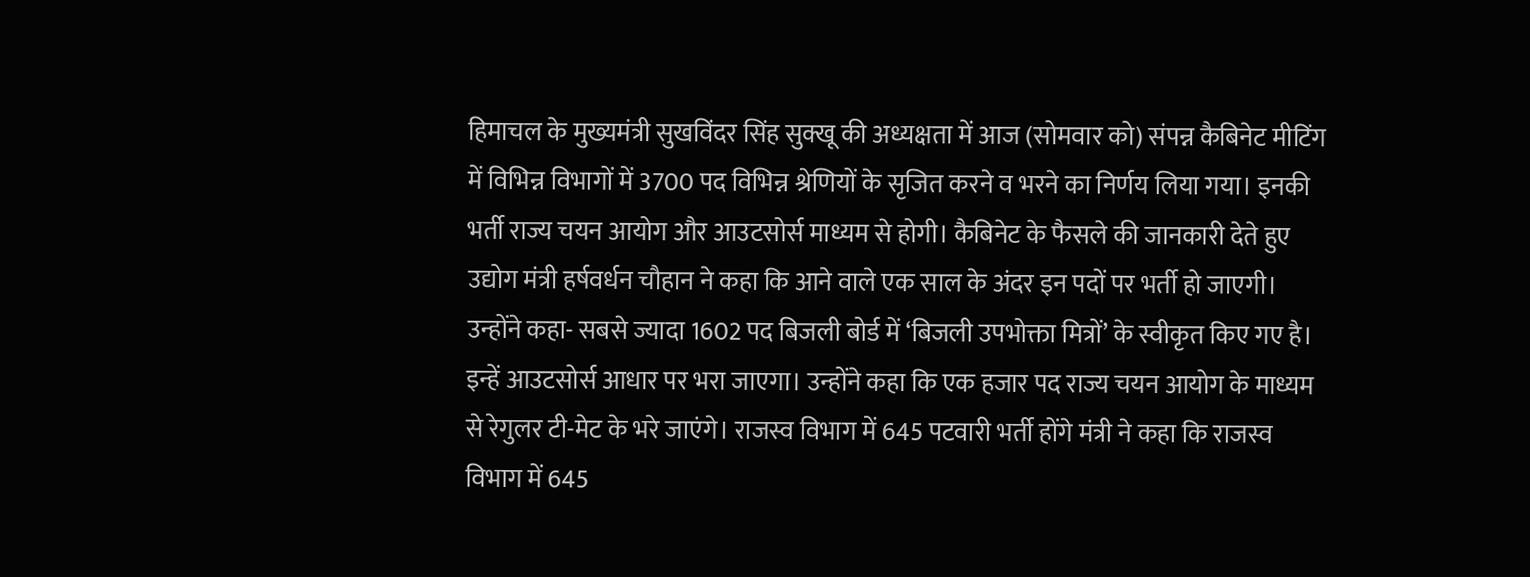हिमाचल के मुख्यमंत्री सुखविंदर सिंह सुक्खू की अध्यक्षता में आज (सोमवार को) संपन्न कैबिनेट मीटिंग में विभिन्न विभागों में 3700 पद विभिन्न श्रेणियों के सृजित करने व भरने का निर्णय लिया गया। इनकी भर्ती राज्य चयन आयोग और आउटसोर्स माध्यम से होगी। कैबिनेट के फैसले की जानकारी देते हुए उद्योग मंत्री हर्षवर्धन चौहान ने कहा कि आने वाले एक साल के अंदर इन पदों पर भर्ती हो जाएगी। उन्होंने कहा- सबसे ज्यादा 1602 पद बिजली बोर्ड में ‘बिजली उपभोक्ता मित्रों’ के स्वीकृत किए गए है। इन्हें आउटसोर्स आधार पर भरा जाएगा। उन्होंने कहा कि एक हजार पद राज्य चयन आयोग के माध्यम से रेगुलर टी-मेट के भरे जाएंगे। राजस्व विभाग में 645 पटवारी भर्ती होंगे मंत्री ने कहा कि राजस्व विभाग में 645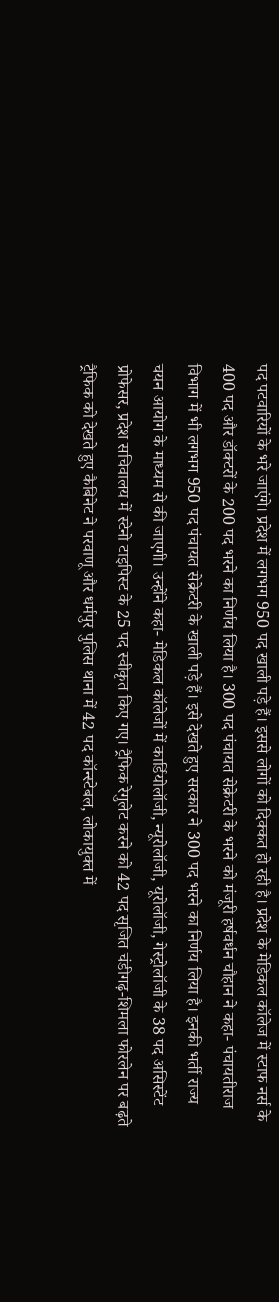पद पटवारियों के भरे जाएंगे। प्रदेश में लगभग 950 पद खाली पड़े हैं। इससे लोगों को दिक्कत हो रही है। प्रदेश के मेडिकल कॉलेज में स्टाफ नर्स के 400 पद और डॉक्टरों के 200 पद भरने का निर्णय लिया है। 300 पद पंचायत सेक्रेटरी के भरने को मंजूरी हर्षवर्धन चौहान ने कहा- पंचायतीराज विभाग में भी लगभग 950 पद पंचायत सेक्रेटरी के खाली पड़े हैं। इसे देखते हुए सरकार ने 300 पद भरने का निर्णय लिया है। इनकी भर्ती राज्य चयन आयोग के माध्यम से की जाएगी। उन्होंने कहा- मेडिकल कॉलेजों में कार्डियोलॉजी, न्यूरोलॉजी, यूरोलॉजी, गेस्ट्रोलॉजी के 38 पद असिस्टेंट प्रोफेसर, प्रदेश सचिवालय में स्टेनो टाइपिस्ट के 25 पद स्वीकृत किए गए। ट्रैफिक रेगुलेट करने को 42 पद सृजित चंडीगढ़-शिमला फोरलेन पर बढ़ते ट्रैफिक को देखते हुए कैबिनेट ने परवाणू और धर्मपुर पुलिस थाना में 42 पद कॉन्स्टेबल, लोकायुक्त में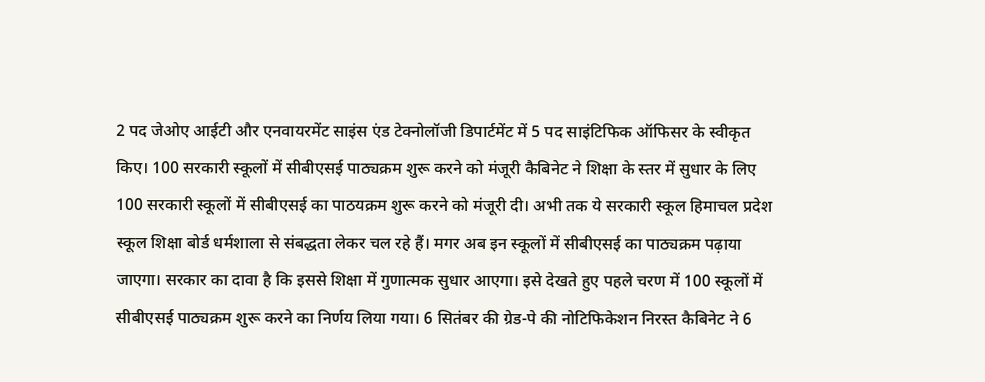2 पद जेओए आईटी और एनवायरमेंट साइंस एंड टेक्नोलॉजी डिपार्टमेंट में 5 पद साइंटिफिक ऑफिसर के स्वीकृत किए। 100 सरकारी स्कूलों में सीबीएसई पाठ्यक्रम शुरू करने को मंजूरी कैबिनेट ने शिक्षा के स्तर में सुधार के लिए 100 सरकारी स्कूलों में सीबीएसई का पाठयक्रम शुरू करने को मंजूरी दी। अभी तक ये सरकारी स्कूल हिमाचल प्रदेश स्कूल शिक्षा बोर्ड धर्मशाला से संबद्धता लेकर चल रहे हैं। मगर अब इन स्कूलों में सीबीएसई का पाठ्यक्रम पढ़ाया जाएगा। सरकार का दावा है कि इससे शिक्षा में गुणात्मक सुधार आएगा। इसे देखते हुए पहले चरण में 100 स्कूलों में सीबीएसई पाठ्यक्रम शुरू करने का निर्णय लिया गया। 6 सितंबर की ग्रेड-पे की नोटिफिकेशन निरस्त कैबिनेट ने 6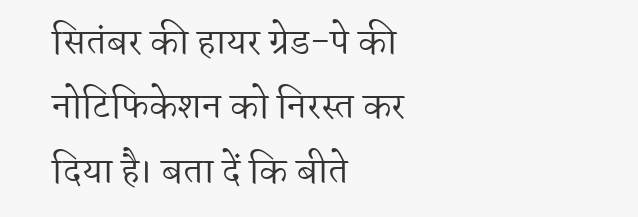सितंबर की हायर ग्रेड-पे की नोटिफिकेशन को निरस्त कर दिया है। बता दें कि बीते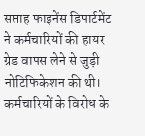सप्ताह फाइनेंस डिपार्टमेंट ने कर्मचारियों की हायर ग्रेड वापस लेने से जुड़ी नोटिफिकेशन की थी। कर्मचारियों के विरोध के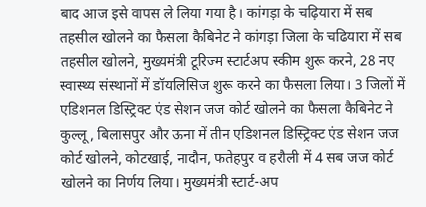बाद आज इसे वापस ले लिया गया है। कांगड़ा के चढ़ियारा में सब तहसील खोलने का फैसला कैबिनेट ने कांगड़ा जिला के चढियारा में सब तहसील खोलने, मुख्यमंत्री टूरिज्म स्टार्टअप स्कीम शुरू करने, 28 नए स्वास्थ्य संस्थानों में डॉयलिसिज शुरू करने का फैसला लिया। 3 जिलों में एडिशनल डिस्ट्रिक्ट एंड सेशन जज कोर्ट खोलने का फैसला कैबिनेट ने कुल्लू, बिलासपुर और ऊना में तीन एडिशनल डिस्ट्रिक्ट एंड सेशन जज कोर्ट खोलने, कोटखाई, नादौन, फतेहपुर व हरौली में 4 सब जज कोर्ट खोलने का निर्णय लिया। मुख्यमंत्री स्टार्ट-अप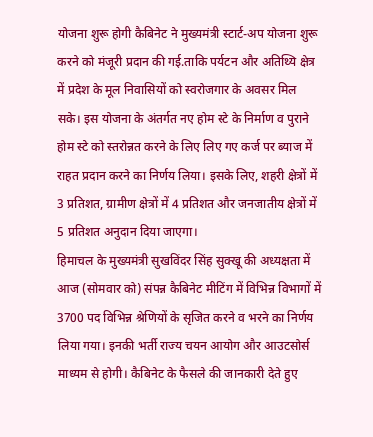योजना शुरू होगी कैबिनेट ने मुख्यमंत्री स्टार्ट-अप योजना शुरू करने को मंजूरी प्रदान की गई.ताकि पर्यटन और अतिथ्यि क्षेत्र में प्रदेश के मूल निवासियों को स्वरोजगार के अवसर मिल सके। इस योजना के अंतर्गत नए होम स्टे के निर्माण व पुराने होम स्टे को स्तरोन्नत करने के लिए लिए गए कर्ज पर ब्याज में राहत प्रदान करने का निर्णय लिया। इसके लिए, शहरी क्षेत्रों में 3 प्रतिशत, ग्रामीण क्षेत्रों में 4 प्रतिशत और जनजातीय क्षेत्रों में 5 प्रतिशत अनुदान दिया जाएगा।
हिमाचल के मुख्यमंत्री सुखविंदर सिंह सुक्खू की अध्यक्षता में आज (सोमवार को) संपन्न कैबिनेट मीटिंग में विभिन्न विभागों में 3700 पद विभिन्न श्रेणियों के सृजित करने व भरने का निर्णय लिया गया। इनकी भर्ती राज्य चयन आयोग और आउटसोर्स माध्यम से होगी। कैबिनेट के फैसले की जानकारी देते हुए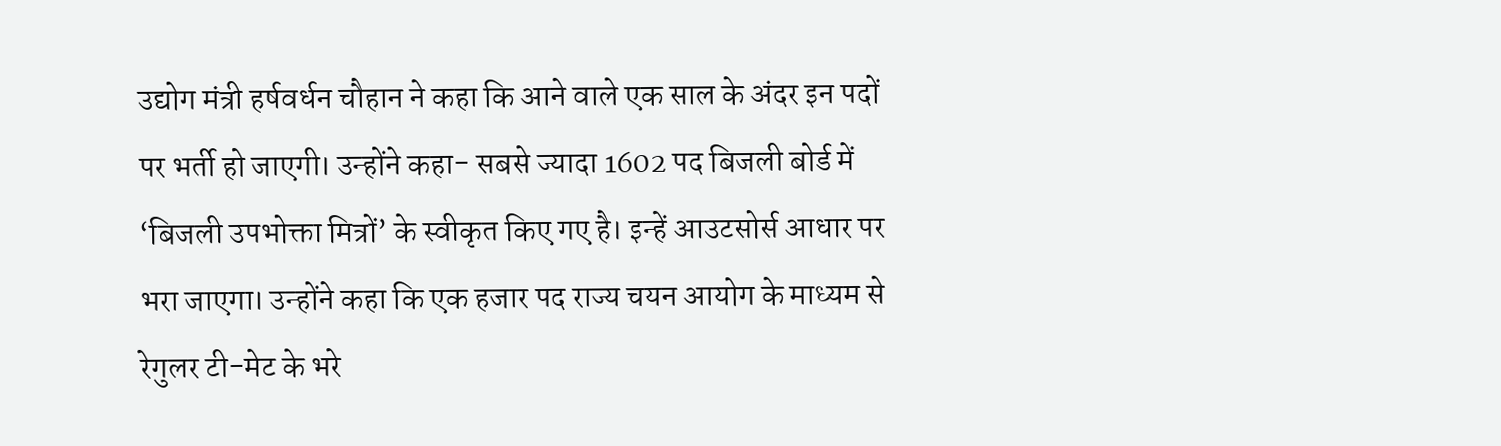उद्योग मंत्री हर्षवर्धन चौहान ने कहा कि आने वाले एक साल के अंदर इन पदों पर भर्ती हो जाएगी। उन्होंने कहा- सबसे ज्यादा 1602 पद बिजली बोर्ड में ‘बिजली उपभोक्ता मित्रों’ के स्वीकृत किए गए है। इन्हें आउटसोर्स आधार पर भरा जाएगा। उन्होंने कहा कि एक हजार पद राज्य चयन आयोग के माध्यम से रेगुलर टी-मेट के भरे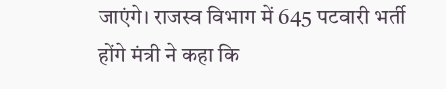जाएंगे। राजस्व विभाग में 645 पटवारी भर्ती होंगे मंत्री ने कहा कि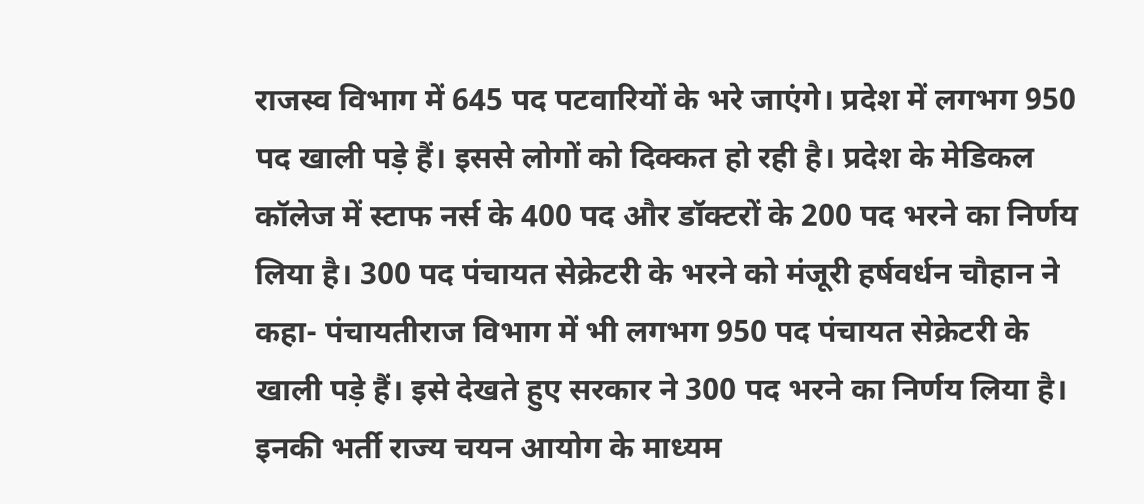राजस्व विभाग में 645 पद पटवारियों के भरे जाएंगे। प्रदेश में लगभग 950 पद खाली पड़े हैं। इससे लोगों को दिक्कत हो रही है। प्रदेश के मेडिकल कॉलेज में स्टाफ नर्स के 400 पद और डॉक्टरों के 200 पद भरने का निर्णय लिया है। 300 पद पंचायत सेक्रेटरी के भरने को मंजूरी हर्षवर्धन चौहान ने कहा- पंचायतीराज विभाग में भी लगभग 950 पद पंचायत सेक्रेटरी के खाली पड़े हैं। इसे देखते हुए सरकार ने 300 पद भरने का निर्णय लिया है। इनकी भर्ती राज्य चयन आयोग के माध्यम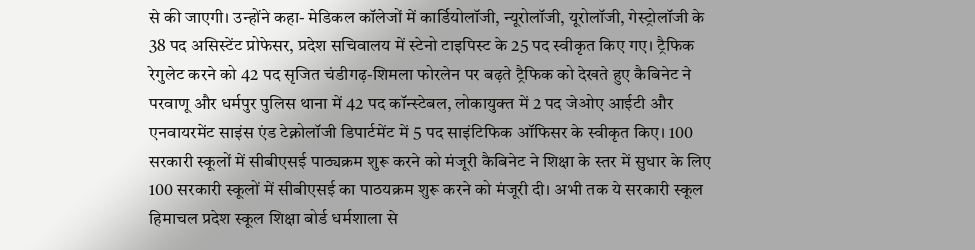से की जाएगी। उन्होंने कहा- मेडिकल कॉलेजों में कार्डियोलॉजी, न्यूरोलॉजी, यूरोलॉजी, गेस्ट्रोलॉजी के 38 पद असिस्टेंट प्रोफेसर, प्रदेश सचिवालय में स्टेनो टाइपिस्ट के 25 पद स्वीकृत किए गए। ट्रैफिक रेगुलेट करने को 42 पद सृजित चंडीगढ़-शिमला फोरलेन पर बढ़ते ट्रैफिक को देखते हुए कैबिनेट ने परवाणू और धर्मपुर पुलिस थाना में 42 पद कॉन्स्टेबल, लोकायुक्त में 2 पद जेओए आईटी और एनवायरमेंट साइंस एंड टेक्नोलॉजी डिपार्टमेंट में 5 पद साइंटिफिक ऑफिसर के स्वीकृत किए। 100 सरकारी स्कूलों में सीबीएसई पाठ्यक्रम शुरू करने को मंजूरी कैबिनेट ने शिक्षा के स्तर में सुधार के लिए 100 सरकारी स्कूलों में सीबीएसई का पाठयक्रम शुरू करने को मंजूरी दी। अभी तक ये सरकारी स्कूल हिमाचल प्रदेश स्कूल शिक्षा बोर्ड धर्मशाला से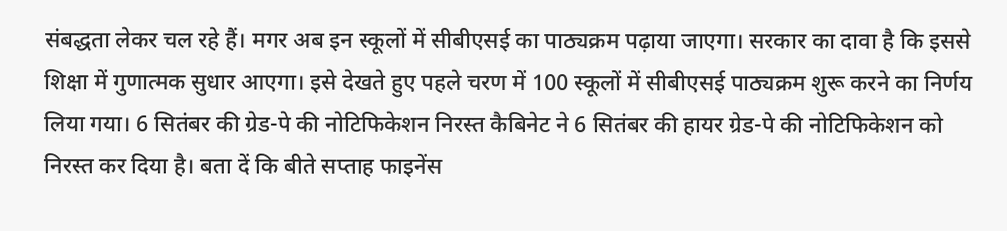संबद्धता लेकर चल रहे हैं। मगर अब इन स्कूलों में सीबीएसई का पाठ्यक्रम पढ़ाया जाएगा। सरकार का दावा है कि इससे शिक्षा में गुणात्मक सुधार आएगा। इसे देखते हुए पहले चरण में 100 स्कूलों में सीबीएसई पाठ्यक्रम शुरू करने का निर्णय लिया गया। 6 सितंबर की ग्रेड-पे की नोटिफिकेशन निरस्त कैबिनेट ने 6 सितंबर की हायर ग्रेड-पे की नोटिफिकेशन को निरस्त कर दिया है। बता दें कि बीते सप्ताह फाइनेंस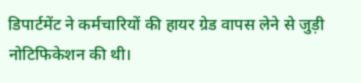डिपार्टमेंट ने कर्मचारियों की हायर ग्रेड वापस लेने से जुड़ी नोटिफिकेशन की थी।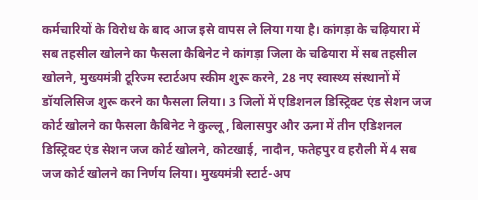कर्मचारियों के विरोध के बाद आज इसे वापस ले लिया गया है। कांगड़ा के चढ़ियारा में सब तहसील खोलने का फैसला कैबिनेट ने कांगड़ा जिला के चढियारा में सब तहसील खोलने, मुख्यमंत्री टूरिज्म स्टार्टअप स्कीम शुरू करने, 28 नए स्वास्थ्य संस्थानों में डॉयलिसिज शुरू करने का फैसला लिया। 3 जिलों में एडिशनल डिस्ट्रिक्ट एंड सेशन जज कोर्ट खोलने का फैसला कैबिनेट ने कुल्लू, बिलासपुर और ऊना में तीन एडिशनल डिस्ट्रिक्ट एंड सेशन जज कोर्ट खोलने, कोटखाई, नादौन, फतेहपुर व हरौली में 4 सब जज कोर्ट खोलने का निर्णय लिया। मुख्यमंत्री स्टार्ट-अप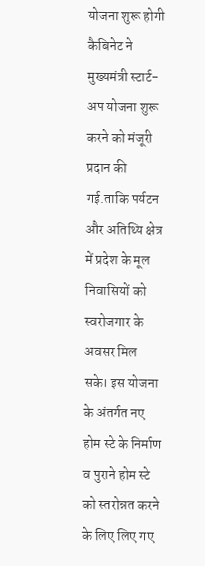योजना शुरू होगी कैबिनेट ने मुख्यमंत्री स्टार्ट-अप योजना शुरू करने को मंजूरी प्रदान की गई.ताकि पर्यटन और अतिथ्यि क्षेत्र में प्रदेश के मूल निवासियों को स्वरोजगार के अवसर मिल सके। इस योजना के अंतर्गत नए होम स्टे के निर्माण व पुराने होम स्टे को स्तरोन्नत करने के लिए लिए गए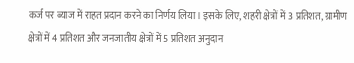कर्ज पर ब्याज में राहत प्रदान करने का निर्णय लिया। इसके लिए, शहरी क्षेत्रों में 3 प्रतिशत, ग्रामीण क्षेत्रों में 4 प्रतिशत और जनजातीय क्षेत्रों में 5 प्रतिशत अनुदान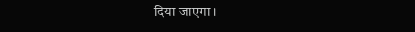दिया जाएगा।